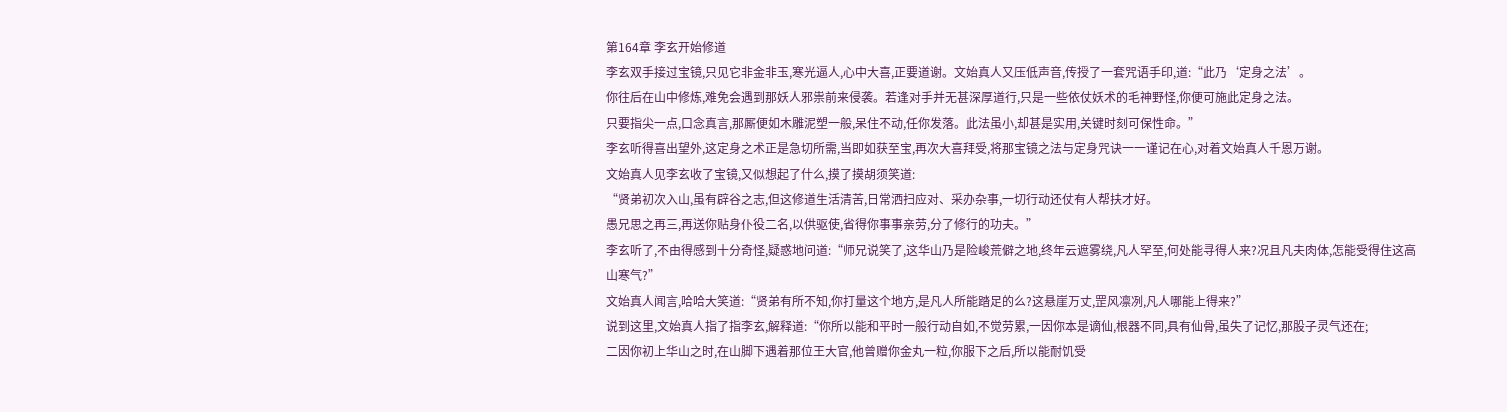第164章 李玄开始修道
李玄双手接过宝镜,只见它非金非玉,寒光逼人,心中大喜,正要道谢。文始真人又压低声音,传授了一套咒语手印,道:“此乃‘定身之法’。
你往后在山中修炼,难免会遇到那妖人邪祟前来侵袭。若逢对手并无甚深厚道行,只是一些依仗妖术的毛神野怪,你便可施此定身之法。
只要指尖一点,口念真言,那厮便如木雕泥塑一般,呆住不动,任你发落。此法虽小,却甚是实用,关键时刻可保性命。”
李玄听得喜出望外,这定身之术正是急切所需,当即如获至宝,再次大喜拜受,将那宝镜之法与定身咒诀一一谨记在心,对着文始真人千恩万谢。
文始真人见李玄收了宝镜,又似想起了什么,摸了摸胡须笑道:
“贤弟初次入山,虽有辟谷之志,但这修道生活清苦,日常洒扫应对、采办杂事,一切行动还仗有人帮扶才好。
愚兄思之再三,再送你贴身仆役二名,以供驱使,省得你事事亲劳,分了修行的功夫。”
李玄听了,不由得感到十分奇怪,疑惑地问道:“师兄说笑了,这华山乃是险峻荒僻之地,终年云遮雾绕,凡人罕至,何处能寻得人来?况且凡夫肉体,怎能受得住这高山寒气?”
文始真人闻言,哈哈大笑道:“贤弟有所不知,你打量这个地方,是凡人所能踏足的么?这悬崖万丈,罡风凛冽,凡人哪能上得来?”
说到这里,文始真人指了指李玄,解释道:“你所以能和平时一般行动自如,不觉劳累,一因你本是谪仙,根器不同,具有仙骨,虽失了记忆,那股子灵气还在;
二因你初上华山之时,在山脚下遇着那位王大官,他曾赠你金丸一粒,你服下之后,所以能耐饥受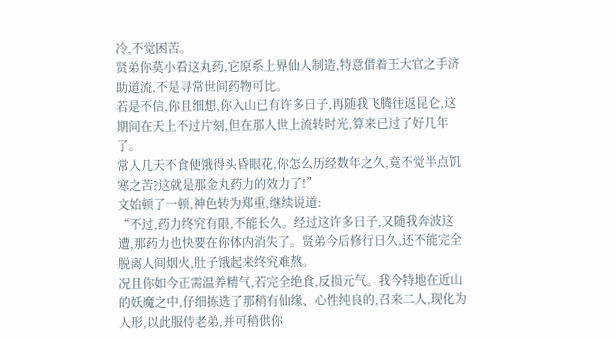冷,不觉困苦。
贤弟你莫小看这丸药,它原系上界仙人制造,特意借着王大官之手济助道流,不是寻常世间药物可比。
若是不信,你且细想,你入山已有许多日子,再随我飞腾往返昆仑,这期间在天上不过片刻,但在那人世上流转时光,算来已过了好几年了。
常人几天不食便饿得头昏眼花,你怎么历经数年之久,竟不觉半点饥寒之苦?这就是那金丸药力的效力了!”
文始顿了一顿,神色转为郑重,继续说道:
“不过,药力终究有限,不能长久。经过这许多日子,又随我奔波这遭,那药力也快要在你体内消失了。贤弟今后修行日久,还不能完全脱离人间烟火,肚子饿起来终究难熬。
况且你如今正需温养精气,若完全绝食,反损元气。我今特地在近山的妖魔之中,仔细拣选了那稍有仙缘、心性纯良的,召来二人,现化为人形,以此服侍老弟,并可稍供你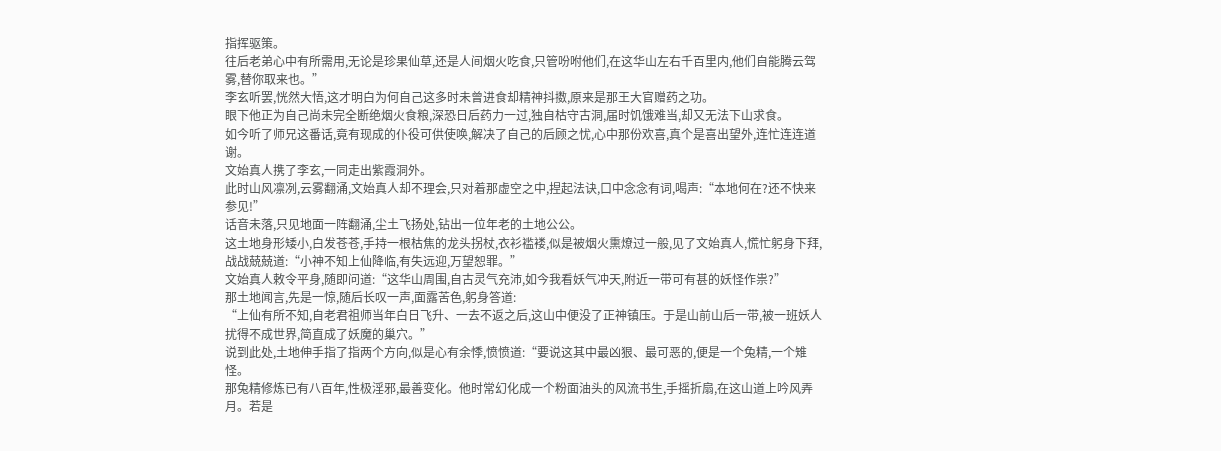指挥驱策。
往后老弟心中有所需用,无论是珍果仙草,还是人间烟火吃食,只管吩咐他们,在这华山左右千百里内,他们自能腾云驾雾,替你取来也。”
李玄听罢,恍然大悟,这才明白为何自己这多时未曾进食却精神抖擞,原来是那王大官赠药之功。
眼下他正为自己尚未完全断绝烟火食粮,深恐日后药力一过,独自枯守古洞,届时饥饿难当,却又无法下山求食。
如今听了师兄这番话,竟有现成的仆役可供使唤,解决了自己的后顾之忧,心中那份欢喜,真个是喜出望外,连忙连连道谢。
文始真人携了李玄,一同走出紫霞洞外。
此时山风凛冽,云雾翻涌,文始真人却不理会,只对着那虚空之中,捏起法诀,口中念念有词,喝声:“本地何在?还不快来参见!”
话音未落,只见地面一阵翻涌,尘土飞扬处,钻出一位年老的土地公公。
这土地身形矮小,白发苍苍,手持一根枯焦的龙头拐杖,衣衫褴褛,似是被烟火熏燎过一般,见了文始真人,慌忙躬身下拜,战战兢兢道:“小神不知上仙降临,有失远迎,万望恕罪。”
文始真人敕令平身,随即问道:“这华山周围,自古灵气充沛,如今我看妖气冲天,附近一带可有甚的妖怪作祟?”
那土地闻言,先是一惊,随后长叹一声,面露苦色,躬身答道:
“上仙有所不知,自老君祖师当年白日飞升、一去不返之后,这山中便没了正神镇压。于是山前山后一带,被一班妖人扰得不成世界,简直成了妖魔的巢穴。”
说到此处,土地伸手指了指两个方向,似是心有余悸,愤愤道:“要说这其中最凶狠、最可恶的,便是一个兔精,一个雉怪。
那兔精修炼已有八百年,性极淫邪,最善变化。他时常幻化成一个粉面油头的风流书生,手摇折扇,在这山道上吟风弄月。若是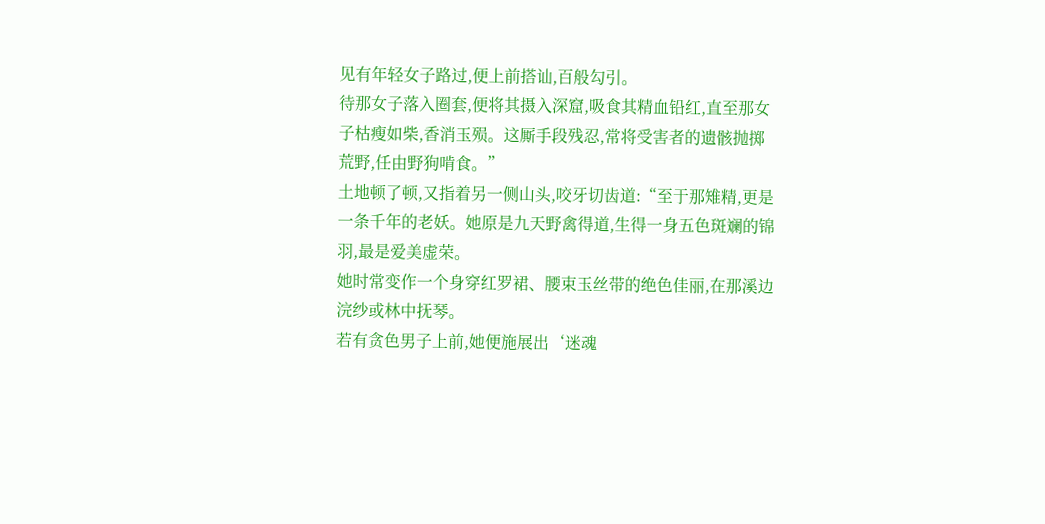见有年轻女子路过,便上前搭讪,百般勾引。
待那女子落入圈套,便将其摄入深窟,吸食其精血铅红,直至那女子枯瘦如柴,香消玉殒。这厮手段残忍,常将受害者的遗骸抛掷荒野,任由野狗啃食。”
土地顿了顿,又指着另一侧山头,咬牙切齿道:“至于那雉精,更是一条千年的老妖。她原是九天野禽得道,生得一身五色斑斓的锦羽,最是爱美虚荣。
她时常变作一个身穿红罗裙、腰束玉丝带的绝色佳丽,在那溪边浣纱或林中抚琴。
若有贪色男子上前,她便施展出‘迷魂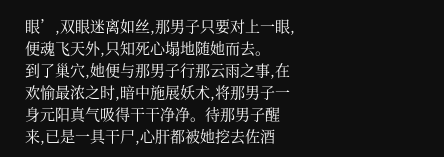眼’,双眼迷离如丝,那男子只要对上一眼,便魂飞天外,只知死心塌地随她而去。
到了巢穴,她便与那男子行那云雨之事,在欢愉最浓之时,暗中施展妖术,将那男子一身元阳真气吸得干干净净。待那男子醒来,已是一具干尸,心肝都被她挖去佐酒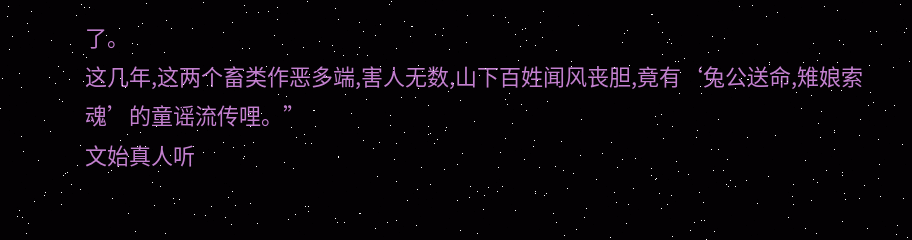了。
这几年,这两个畜类作恶多端,害人无数,山下百姓闻风丧胆,竟有‘兔公送命,雉娘索魂’的童谣流传哩。”
文始真人听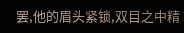罢,他的眉头紧锁,双目之中精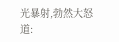光暴射,勃然大怒道: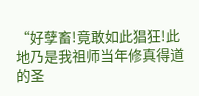“好孽畜!竟敢如此猖狂!此地乃是我祖师当年修真得道的圣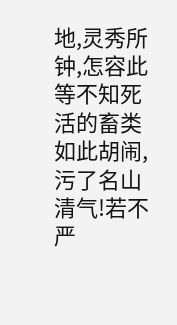地,灵秀所钟,怎容此等不知死活的畜类如此胡闹,污了名山清气!若不严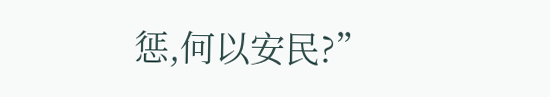惩,何以安民?”